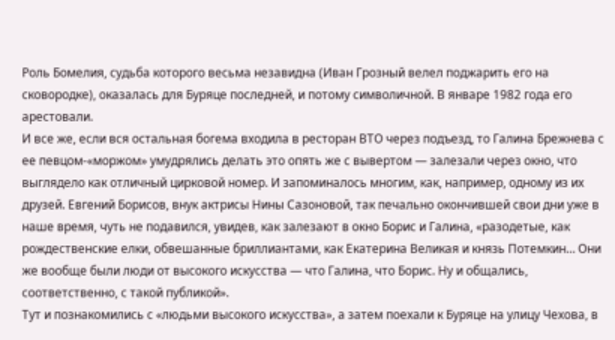Роль Бомелия, судьба которого весьма незавидна (Иван Грозный велел поджарить его на сковородке), оказалась для Буряце последней, и потому символичной. В январе 1982 года его арестовали.
И все же, если вся остальная богема входила в ресторан ВТО через подъезд, то Галина Брежнева с ее певцом-«моржом» умудрялись делать это опять же с вывертом — залезали через окно, что выглядело как отличный цирковой номер. И запоминалось многим, как, например, одному из их друзей. Евгений Борисов, внук актрисы Нины Сазоновой, так печально окончившей свои дни уже в наше время, чуть не подавился, увидев, как залезают в окно Борис и Галина, «разодетые, как рождественские елки, обвешанные бриллиантами, как Екатерина Великая и князь Потемкин… Они же вообще были люди от высокого искусства — что Галина, что Борис. Ну и общались, соответственно, с такой публикой».
Тут и познакомились с «людьми высокого искусства», а затем поехали к Буряце на улицу Чехова, в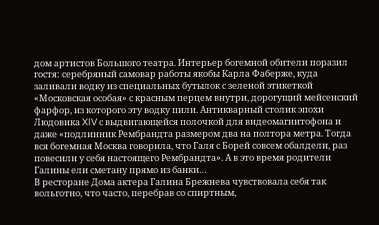дом артистов Большого театра. Интерьер богемной обители поразил гостя: серебряный самовар работы якобы Карла Фаберже, куда заливали водку из специальных бутылок с зеленой этикеткой «Московская особая» с красным перцем внутри, дорогущий мейсенский фарфор, из которого эту водку пили. Антикварный столик эпохи Людовика XIV с выдвигающейся полочкой для видеомагнитофона и даже «подлинник Рембрандта размером два на полтора метра. Тогда вся богемная Москва говорила, что Галя с Борей совсем обалдели, раз повесили у себя настоящего Рембрандта». А в это время родители Галины ели сметану прямо из банки…
В ресторане Дома актера Галина Брежнева чувствовала себя так вольготно, что часто, перебрав со спиртным,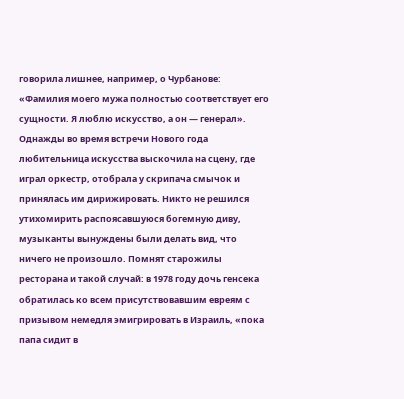говорила лишнее, например, о Чурбанове: «Фамилия моего мужа полностью соответствует его сущности. Я люблю искусство, а он — генерал». Однажды во время встречи Нового года любительница искусства выскочила на сцену, где играл оркестр, отобрала у скрипача смычок и принялась им дирижировать. Никто не решился утихомирить распоясавшуюся богемную диву, музыканты вынуждены были делать вид, что ничего не произошло. Помнят старожилы ресторана и такой случай: в 1978 году дочь генсека обратилась ко всем присутствовавшим евреям с призывом немедля эмигрировать в Израиль, «пока папа сидит в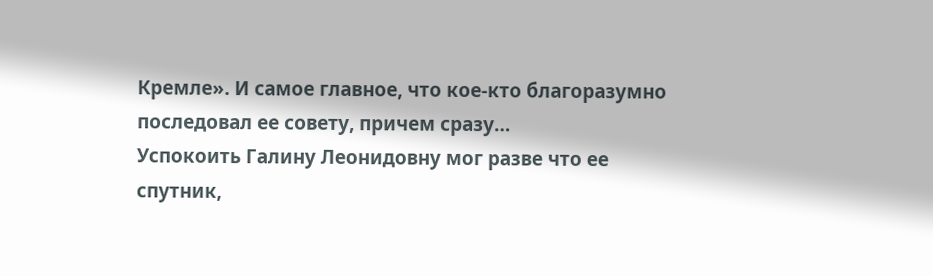Кремле». И самое главное, что кое-кто благоразумно последовал ее совету, причем сразу…
Успокоить Галину Леонидовну мог разве что ее спутник,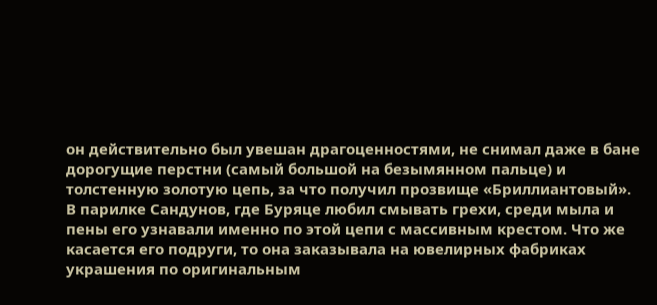он действительно был увешан драгоценностями, не снимал даже в бане дорогущие перстни (самый большой на безымянном пальце) и толстенную золотую цепь, за что получил прозвище «Бриллиантовый». В парилке Сандунов, где Буряце любил смывать грехи, среди мыла и пены его узнавали именно по этой цепи с массивным крестом. Что же касается его подруги, то она заказывала на ювелирных фабриках украшения по оригинальным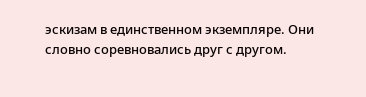эскизам в единственном экземпляре. Они словно соревновались друг с другом.